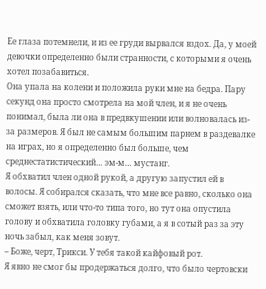Ее глаза потемнели, и из ее груди вырвался вздох. Да, у моей девочки определенно были странности, с которыми я очень хотел позабавиться.
Она упала на колени и положила руки мне на бедра. Пару секунд она просто смотрела на мой член, и я не очень понимал, была ли она в предвкушении или волновалась из-за размеров. Я был не самым большим парнем в раздевалке на играх, но я определенно был больше, чем среднестатистический… эм-м… мустанг.
Я обхватил член одной рукой, а другую запустил ей в волосы. Я собирался сказать, что мне все равно, сколько она сможет взять, или что-то типа того, но тут она опустила голову и обхватила головку губами, а я в сотый раз за эту ночь забыл, как меня зовут.
– Боже, черт, Трикси. У тебя такой кайфовый рот.
Я явно не смог бы продержаться долго, что было чертовски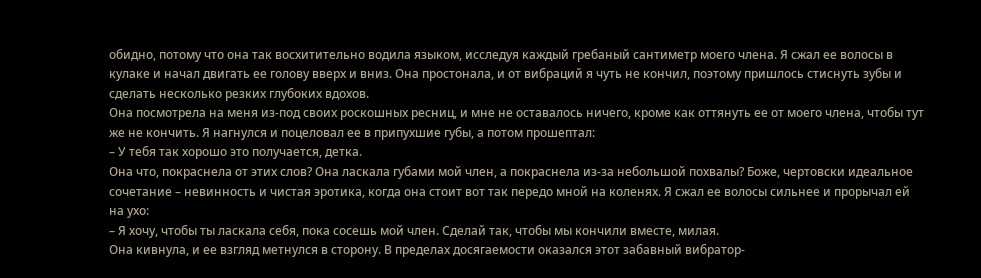обидно, потому что она так восхитительно водила языком, исследуя каждый гребаный сантиметр моего члена. Я сжал ее волосы в кулаке и начал двигать ее голову вверх и вниз. Она простонала, и от вибраций я чуть не кончил, поэтому пришлось стиснуть зубы и сделать несколько резких глубоких вдохов.
Она посмотрела на меня из-под своих роскошных ресниц, и мне не оставалось ничего, кроме как оттянуть ее от моего члена, чтобы тут же не кончить. Я нагнулся и поцеловал ее в припухшие губы, а потом прошептал:
– У тебя так хорошо это получается, детка.
Она что, покраснела от этих слов? Она ласкала губами мой член, а покраснела из-за небольшой похвалы? Боже, чертовски идеальное сочетание – невинность и чистая эротика, когда она стоит вот так передо мной на коленях. Я сжал ее волосы сильнее и прорычал ей на ухо:
– Я хочу, чтобы ты ласкала себя, пока сосешь мой член. Сделай так, чтобы мы кончили вместе, милая.
Она кивнула, и ее взгляд метнулся в сторону. В пределах досягаемости оказался этот забавный вибратор-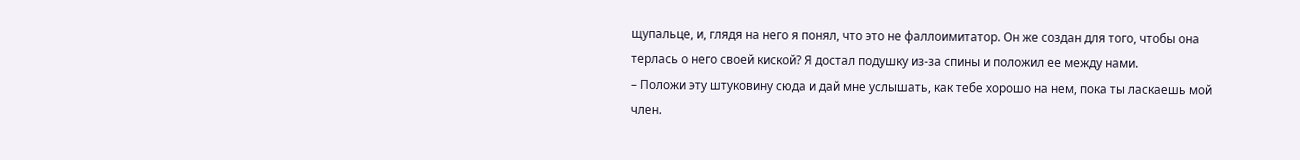щупальце, и, глядя на него я понял, что это не фаллоимитатор. Он же создан для того, чтобы она терлась о него своей киской? Я достал подушку из-за спины и положил ее между нами.
– Положи эту штуковину сюда и дай мне услышать, как тебе хорошо на нем, пока ты ласкаешь мой член.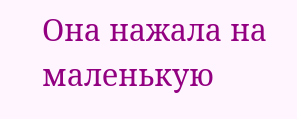Она нажала на маленькую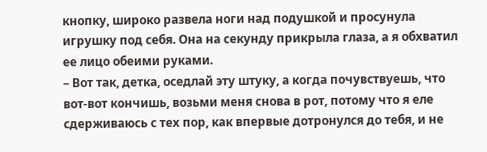кнопку, широко развела ноги над подушкой и просунула игрушку под себя. Она на секунду прикрыла глаза, а я обхватил ее лицо обеими руками.
– Вот так, детка, оседлай эту штуку, а когда почувствуешь, что вот-вот кончишь, возьми меня снова в рот, потому что я еле сдерживаюсь с тех пор, как впервые дотронулся до тебя, и не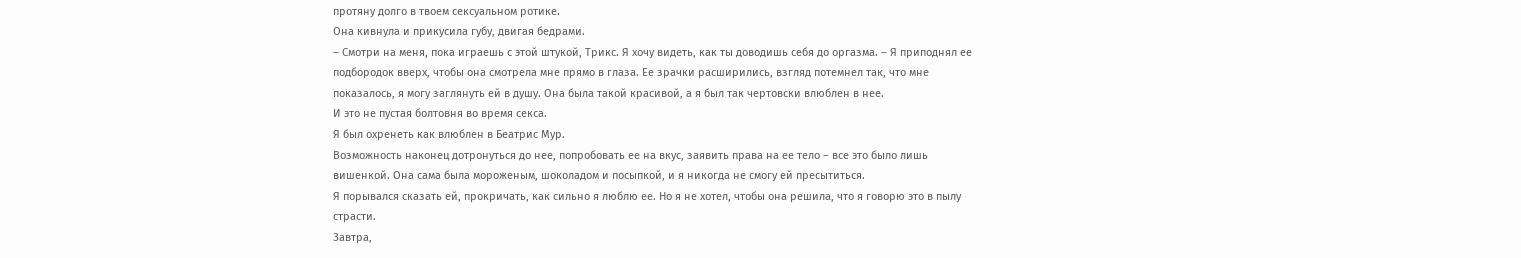протяну долго в твоем сексуальном ротике.
Она кивнула и прикусила губу, двигая бедрами.
– Смотри на меня, пока играешь с этой штукой, Трикс. Я хочу видеть, как ты доводишь себя до оргазма. – Я приподнял ее подбородок вверх, чтобы она смотрела мне прямо в глаза. Ее зрачки расширились, взгляд потемнел так, что мне показалось, я могу заглянуть ей в душу. Она была такой красивой, а я был так чертовски влюблен в нее.
И это не пустая болтовня во время секса.
Я был охренеть как влюблен в Беатрис Мур.
Возможность наконец дотронуться до нее, попробовать ее на вкус, заявить права на ее тело – все это было лишь вишенкой. Она сама была мороженым, шоколадом и посыпкой, и я никогда не смогу ей пресытиться.
Я порывался сказать ей, прокричать, как сильно я люблю ее. Но я не хотел, чтобы она решила, что я говорю это в пылу страсти.
Завтра,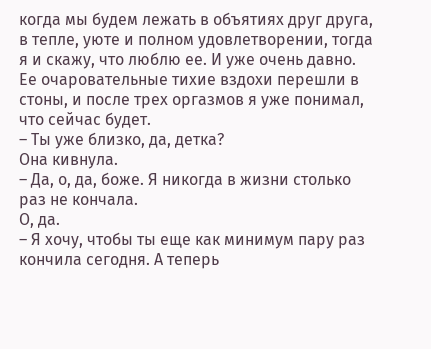когда мы будем лежать в объятиях друг друга, в тепле, уюте и полном удовлетворении, тогда я и скажу, что люблю ее. И уже очень давно.
Ее очаровательные тихие вздохи перешли в стоны, и после трех оргазмов я уже понимал, что сейчас будет.
– Ты уже близко, да, детка?
Она кивнула.
– Да, о, да, боже. Я никогда в жизни столько раз не кончала.
О, да.
– Я хочу, чтобы ты еще как минимум пару раз кончила сегодня. А теперь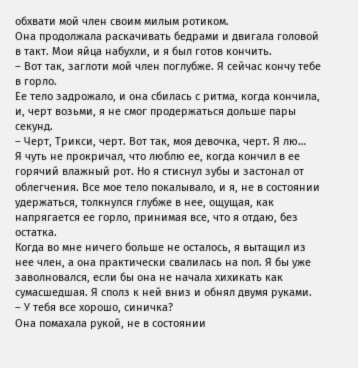обхвати мой член своим милым ротиком.
Она продолжала раскачивать бедрами и двигала головой в такт. Мои яйца набухли, и я был готов кончить.
– Вот так, заглоти мой член поглубже. Я сейчас кончу тебе в горло.
Ее тело задрожало, и она сбилась с ритма, когда кончила, и, черт возьми, я не смог продержаться дольше пары секунд.
– Черт, Трикси, черт. Вот так, моя девочка, черт. Я лю…
Я чуть не прокричал, что люблю ее, когда кончил в ее горячий влажный рот. Но я стиснул зубы и застонал от облегчения. Все мое тело покалывало, и я, не в состоянии удержаться, толкнулся глубже в нее, ощущая, как напрягается ее горло, принимая все, что я отдаю, без остатка.
Когда во мне ничего больше не осталось, я вытащил из нее член, а она практически свалилась на пол. Я бы уже заволновался, если бы она не начала хихикать как сумасшедшая. Я сполз к ней вниз и обнял двумя руками.
– У тебя все хорошо, синичка?
Она помахала рукой, не в состоянии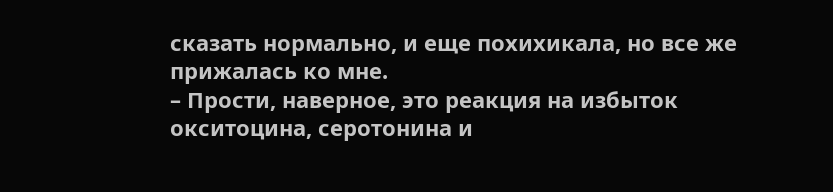сказать нормально, и еще похихикала, но все же прижалась ко мне.
– Прости, наверное, это реакция на избыток окситоцина, серотонина и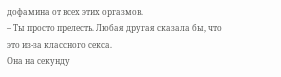дофамина от всех этих оргазмов.
– Ты просто прелесть. Любая другая сказала бы, что это из-за классного секса.
Она на секунду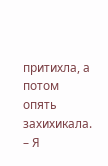притихла, а потом опять захихикала.
– Я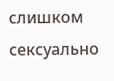слишком сексуально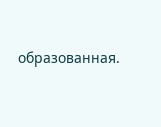образованная.